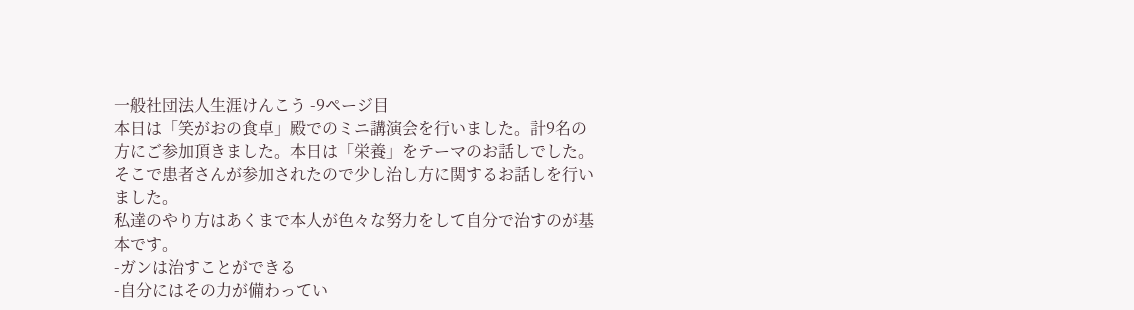一般社団法人生涯けんこう -9ページ目
本日は「笑がおの食卓」殿でのミニ講演会を行いました。計9名の方にご参加頂きました。本日は「栄養」をテーマのお話しでした。
そこで患者さんが参加されたので少し治し方に関するお話しを行いました。
私達のやり方はあくまで本人が色々な努力をして自分で治すのが基本です。
-ガンは治すことができる
-自分にはその力が備わってい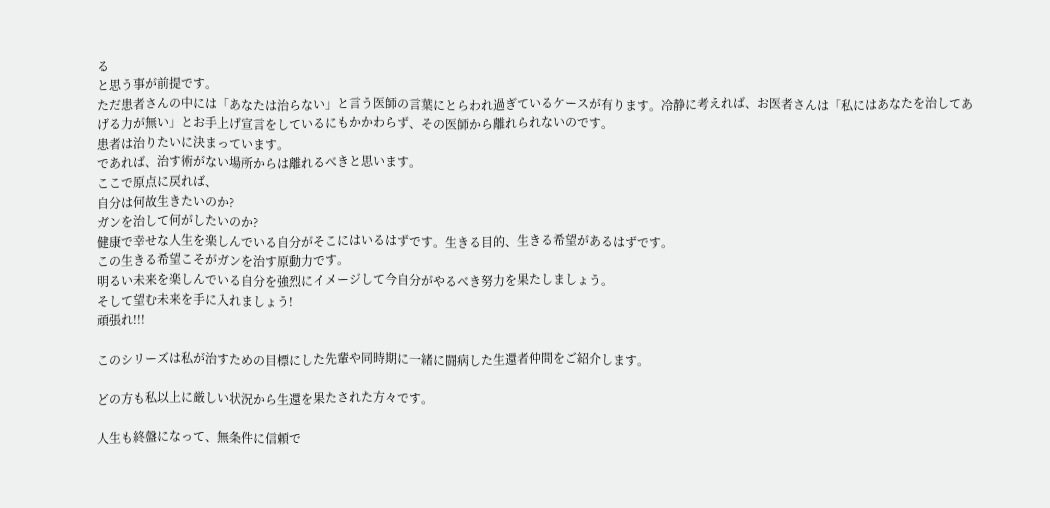る
と思う事が前提です。
ただ患者さんの中には「あなたは治らない」と言う医師の言葉にとらわれ過ぎているケースが有ります。冷静に考えれば、お医者さんは「私にはあなたを治してあげる力が無い」とお手上げ宣言をしているにもかかわらず、その医師から離れられないのです。
患者は治りたいに決まっています。
であれば、治す術がない場所からは離れるべきと思います。
ここで原点に戻れば、
自分は何故生きたいのか?
ガンを治して何がしたいのか?
健康で幸せな人生を楽しんでいる自分がそこにはいるはずです。生きる目的、生きる希望があるはずです。
この生きる希望こそがガンを治す原動力です。
明るい未来を楽しんでいる自分を強烈にイメージして今自分がやるべき努力を果たしましょう。
そして望む未来を手に入れましょう!
頑張れ!!!

このシリーズは私が治すための目標にした先輩や同時期に一緒に闘病した生還者仲間をご紹介します。

どの方も私以上に厳しい状況から生還を果たされた方々です。

人生も終盤になって、無条件に信頼で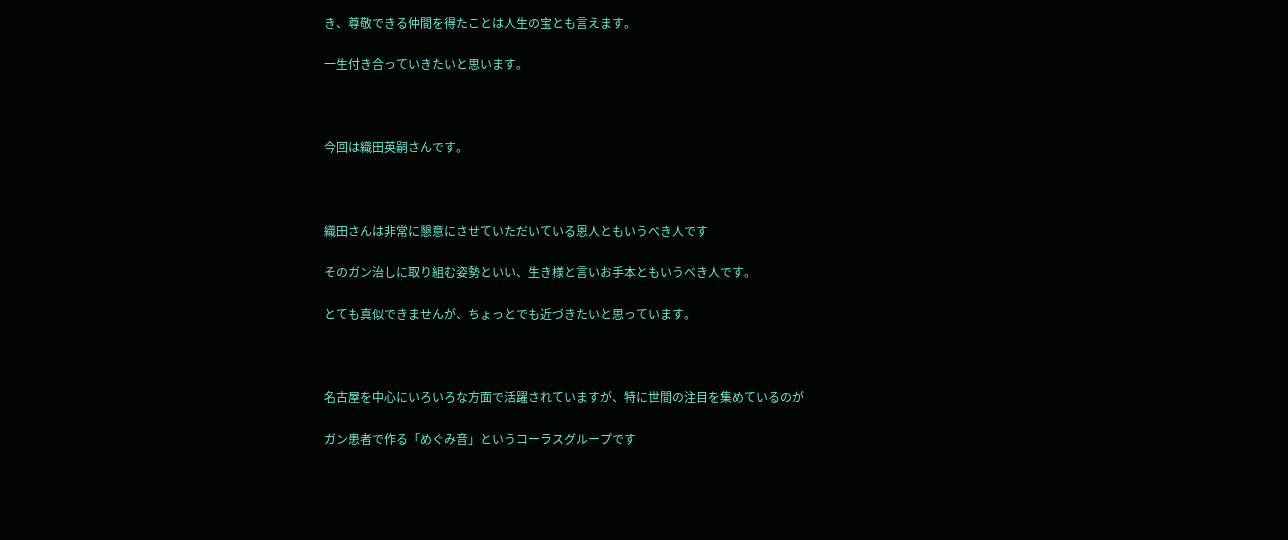き、尊敬できる仲間を得たことは人生の宝とも言えます。

一生付き合っていきたいと思います。



今回は織田英嗣さんです。



織田さんは非常に懇意にさせていただいている恩人ともいうべき人です

そのガン治しに取り組む姿勢といい、生き様と言いお手本ともいうべき人です。

とても真似できませんが、ちょっとでも近づきたいと思っています。



名古屋を中心にいろいろな方面で活躍されていますが、特に世間の注目を集めているのが

ガン患者で作る「めぐみ音」というコーラスグループです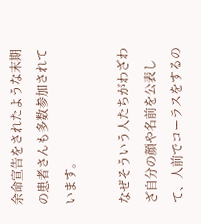余命宣告をされたような末期の患者さんも多数参加されています。

なぜそういう人たちがわざわざ自分の顔や名前を公表して、人前でコーラスをするの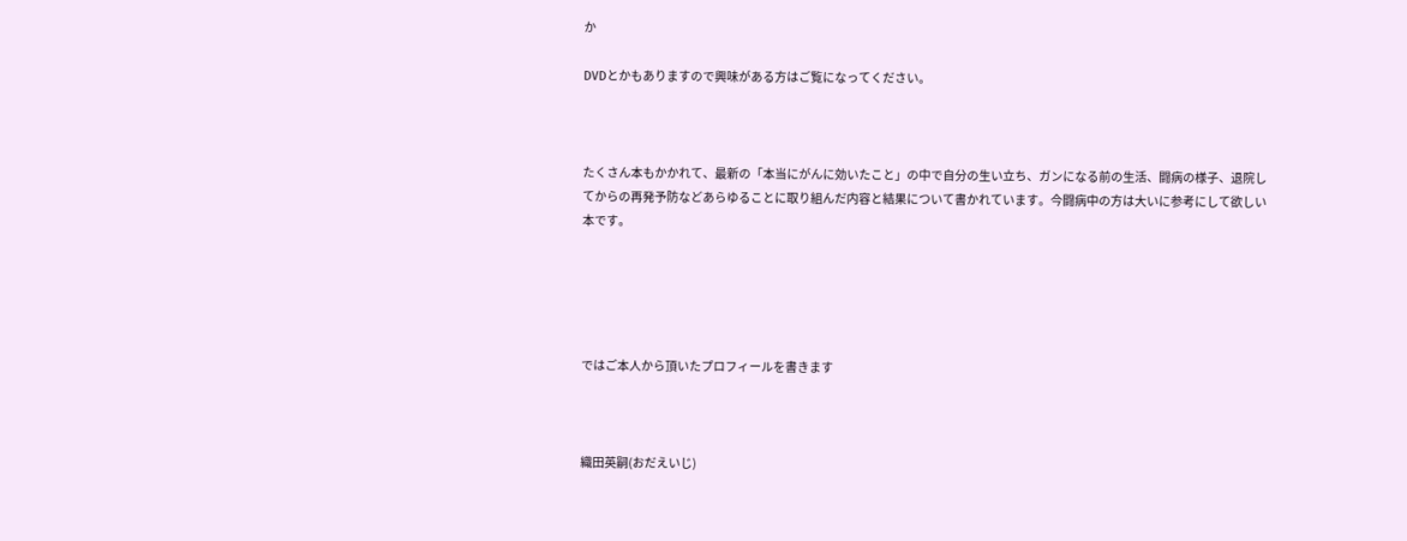か

DVDとかもありますので興味がある方はご覧になってください。



たくさん本もかかれて、最新の「本当にがんに効いたこと」の中で自分の生い立ち、ガンになる前の生活、闘病の様子、退院してからの再発予防などあらゆることに取り組んだ内容と結果について書かれています。今闘病中の方は大いに参考にして欲しい本です。





ではご本人から頂いたプロフィールを書きます



織田英嗣(おだえいじ)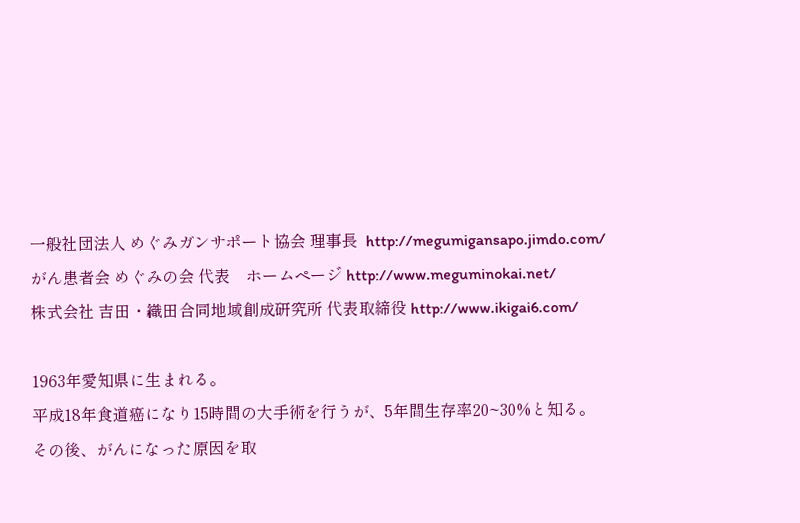一般社団法人 めぐみガンサポート協会 理事長  http://megumigansapo.jimdo.com/
がん患者会 めぐみの会 代表    ホームページ http://www.meguminokai.net/
株式会社 吉田・織田合同地域創成研究所 代表取締役 http://www.ikigai6.com/

1963年愛知県に生まれる。
平成18年食道癌になり15時間の大手術を行うが、5年間生存率20~30%と知る。
その後、がんになった原因を取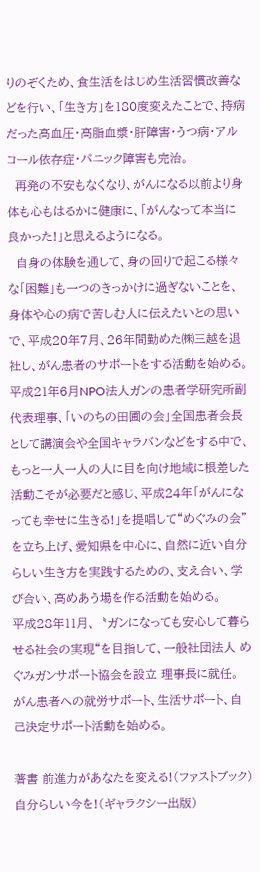りのぞくため、食生活をはじめ生活習慣改善などを行い、「生き方」を180度変えたことで、持病だった高血圧・高脂血漿・肝障害・うつ病・アルコール依存症・パニック障害も完治。
  再発の不安もなくなり、がんになる以前より身体も心もはるかに健康に、「がんなって本当に良かった!」と思えるようになる。
  自身の体験を通して、身の回りで起こる様々な「困難」も一つのきっかけに過ぎないことを、身体や心の病で苦しむ人に伝えたいとの思いで、平成20年7月、26年間勤めた㈱三越を退社し、がん患者のサポートをする活動を始める。
平成21年6月NPO法人ガンの患者学研究所副代表理事、「いのちの田圃の会」全国患者会長として講演会や全国キャラバンなどをする中で、もっと一人一人の人に目を向け地域に根差した活動こそが必要だと感じ、平成24年「がんになっても幸せに生きる!」を提唱して“めぐみの会”を立ち上げ、愛知県を中心に、自然に近い自分らしい生き方を実践するための、支え合い、学び合い、高めあう場を作る活動を始める。
平成28年11月、〝ガンになっても安心して暮らせる社会の実現“を目指して、一般社団法人 めぐみガンサポート協会を設立 理事長に就任。
がん患者への就労サポート、生活サポート、自己決定サポート活動を始める。

著書 前進力があなたを変える!(ファストブック)
自分らしい今を!(ギャラクシー出版)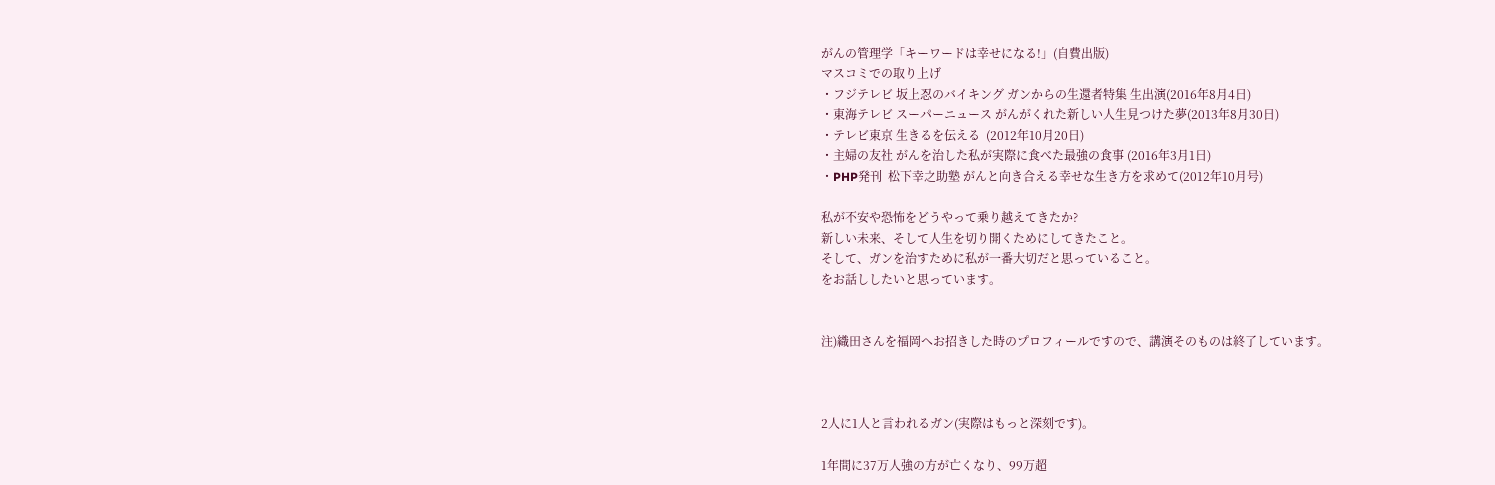がんの管理学「キーワードは幸せになる!」(自費出版)
マスコミでの取り上げ
・フジテレビ 坂上忍のバイキング ガンからの生還者特集 生出演(2016年8月4日)
・東海テレビ スーパーニュース がんがくれた新しい人生見つけた夢(2013年8月30日)
・テレビ東京 生きるを伝える  (2012年10月20日)
・主婦の友社 がんを治した私が実際に食べた最強の食事 (2016年3月1日)
・PHP発刊  松下幸之助塾 がんと向き合える幸せな生き方を求めて(2012年10月号)

私が不安や恐怖をどうやって乗り越えてきたか?
新しい未来、そして人生を切り開くためにしてきたこと。
そして、ガンを治すために私が一番大切だと思っていること。
をお話ししたいと思っています。


注)織田さんを福岡へお招きした時のプロフィールですので、講演そのものは終了しています。



2人に1人と言われるガン(実際はもっと深刻です)。

1年間に37万人強の方が亡くなり、99万超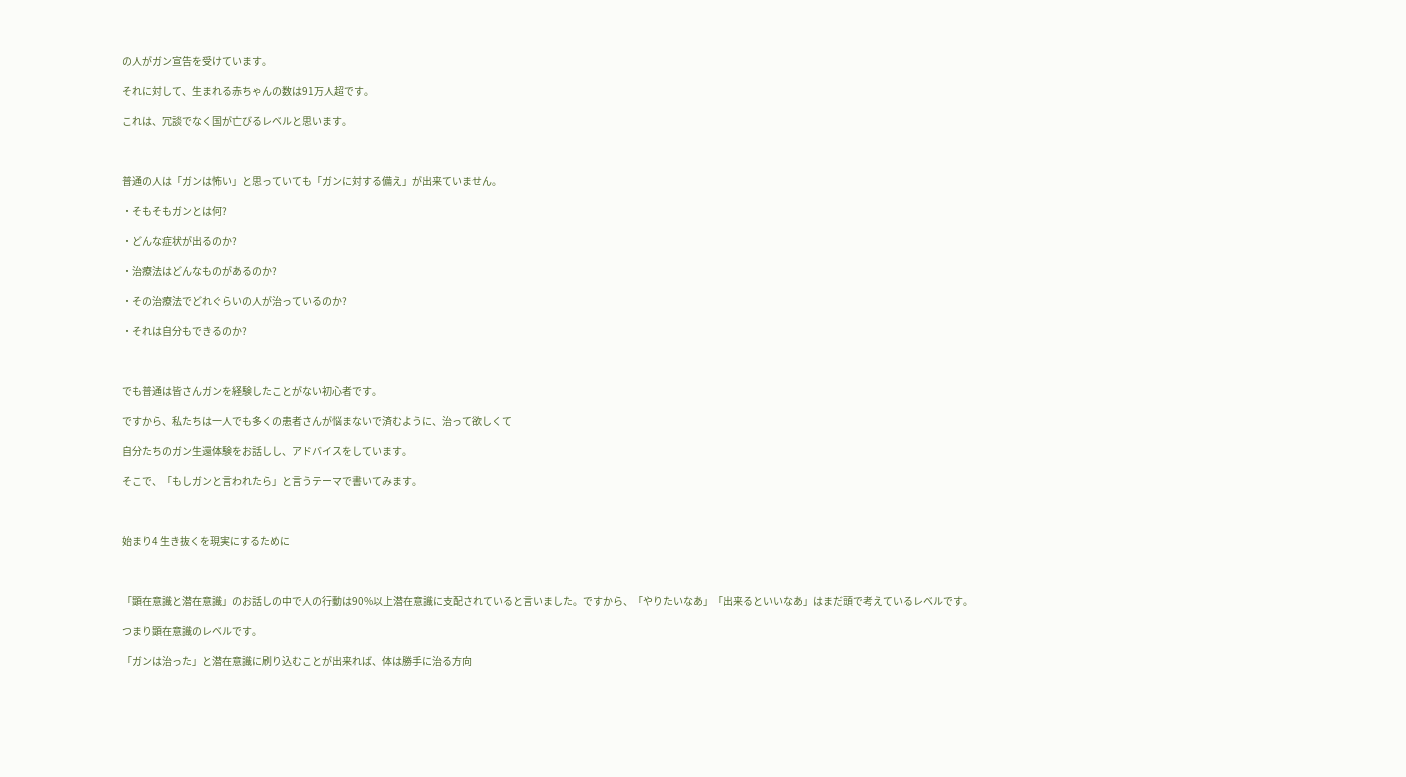の人がガン宣告を受けています。

それに対して、生まれる赤ちゃんの数は91万人超です。

これは、冗談でなく国が亡びるレベルと思います。



普通の人は「ガンは怖い」と思っていても「ガンに対する備え」が出来ていません。

・そもそもガンとは何?

・どんな症状が出るのか?

・治療法はどんなものがあるのか?

・その治療法でどれぐらいの人が治っているのか?

・それは自分もできるのか?



でも普通は皆さんガンを経験したことがない初心者です。

ですから、私たちは一人でも多くの患者さんが悩まないで済むように、治って欲しくて

自分たちのガン生還体験をお話しし、アドバイスをしています。

そこで、「もしガンと言われたら」と言うテーマで書いてみます。



始まり4 生き抜くを現実にするために



「顕在意識と潜在意識」のお話しの中で人の行動は90%以上潜在意識に支配されていると言いました。ですから、「やりたいなあ」「出来るといいなあ」はまだ頭で考えているレベルです。

つまり顕在意識のレベルです。

「ガンは治った」と潜在意識に刷り込むことが出来れば、体は勝手に治る方向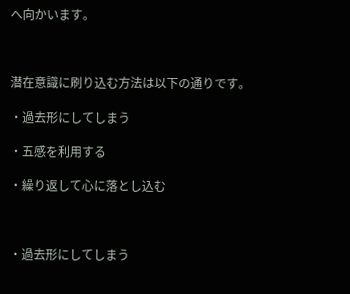へ向かいます。



潜在意識に刷り込む方法は以下の通りです。

・過去形にしてしまう

・五感を利用する

・繰り返して心に落とし込む



・過去形にしてしまう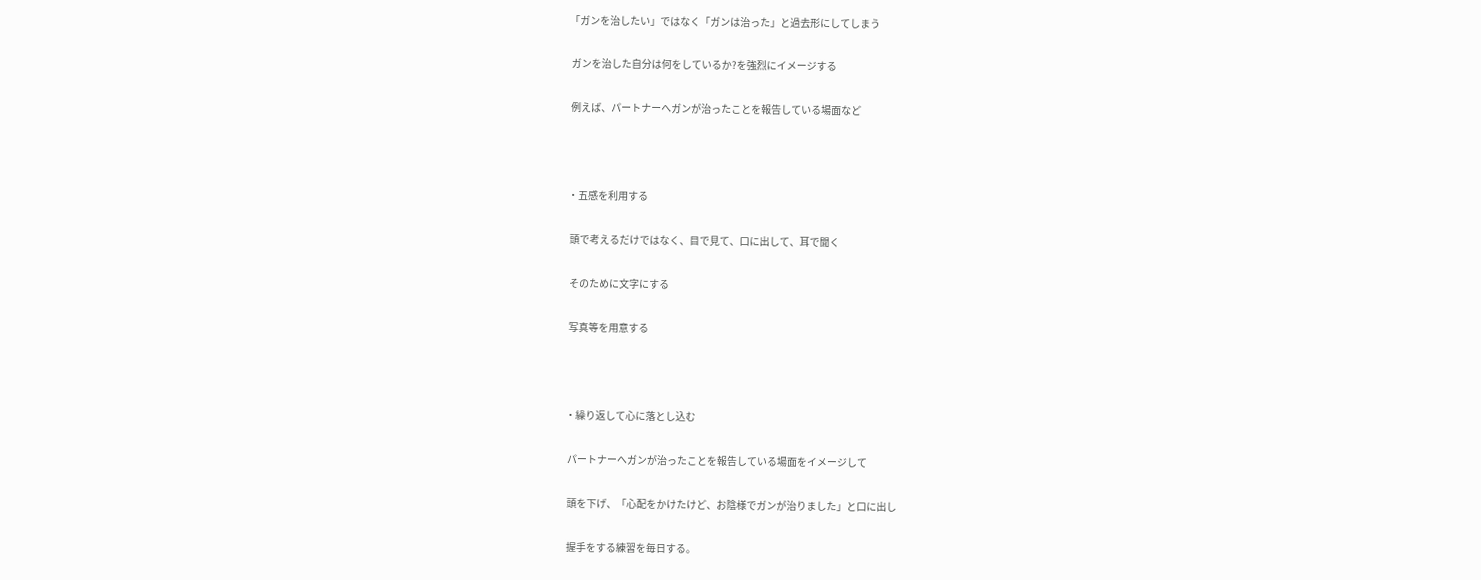「ガンを治したい」ではなく「ガンは治った」と過去形にしてしまう

 ガンを治した自分は何をしているか?を強烈にイメージする

 例えば、パートナーへガンが治ったことを報告している場面など



・五感を利用する

 頭で考えるだけではなく、目で見て、口に出して、耳で聞く

 そのために文字にする

 写真等を用意する



・繰り返して心に落とし込む

 パートナーへガンが治ったことを報告している場面をイメージして

 頭を下げ、「心配をかけたけど、お陰様でガンが治りました」と口に出し

 握手をする練習を毎日する。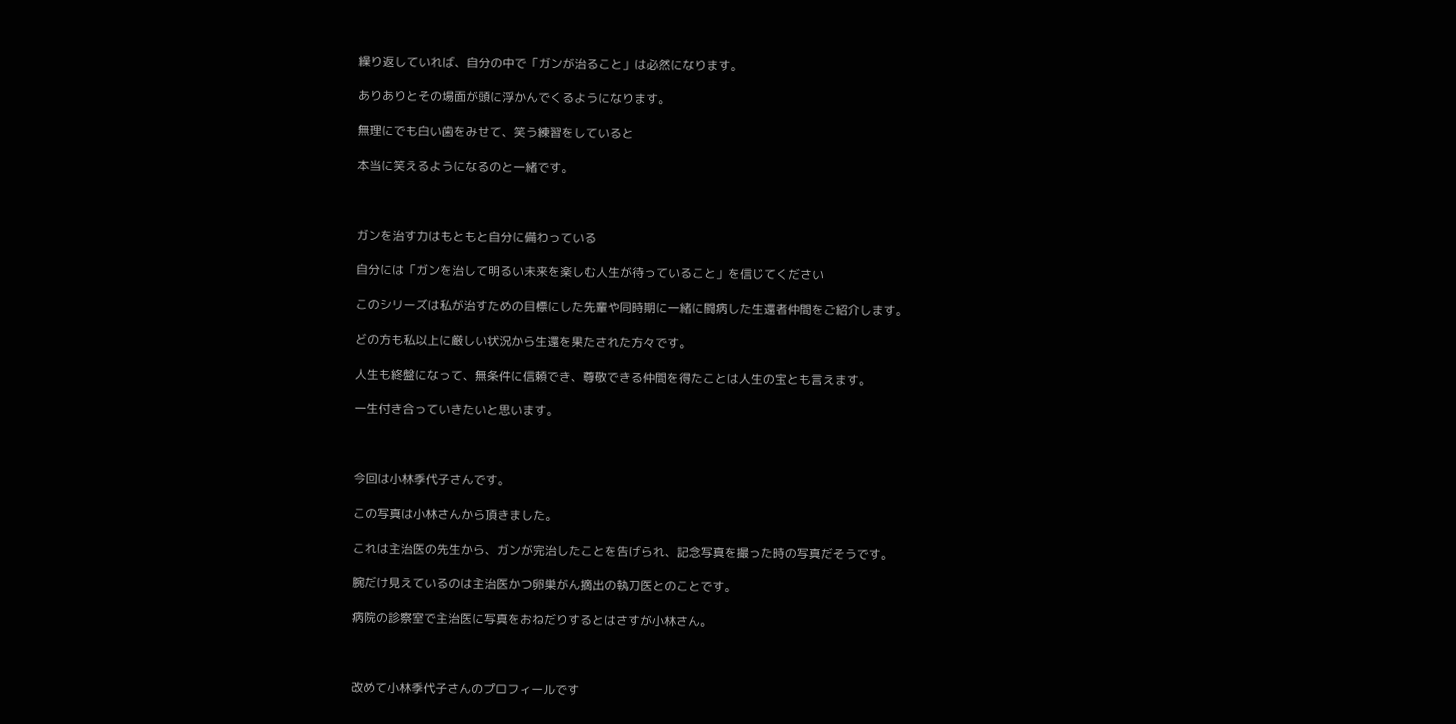繰り返していれば、自分の中で「ガンが治ること」は必然になります。

ありありとその場面が頭に浮かんでくるようになります。

無理にでも白い歯をみせて、笑う練習をしていると

本当に笑えるようになるのと一緒です。



ガンを治す力はもともと自分に備わっている

自分には「ガンを治して明るい未来を楽しむ人生が待っていること」を信じてください

このシリーズは私が治すための目標にした先輩や同時期に一緒に闘病した生還者仲間をご紹介します。

どの方も私以上に厳しい状況から生還を果たされた方々です。

人生も終盤になって、無条件に信頼でき、尊敬できる仲間を得たことは人生の宝とも言えます。

一生付き合っていきたいと思います。



今回は小林季代子さんです。

この写真は小林さんから頂きました。

これは主治医の先生から、ガンが完治したことを告げられ、記念写真を撮った時の写真だそうです。

腕だけ見えているのは主治医かつ卵巣がん摘出の執刀医とのことです。

病院の診察室で主治医に写真をおねだりするとはさすが小林さん。



改めて小林季代子さんのプロフィールです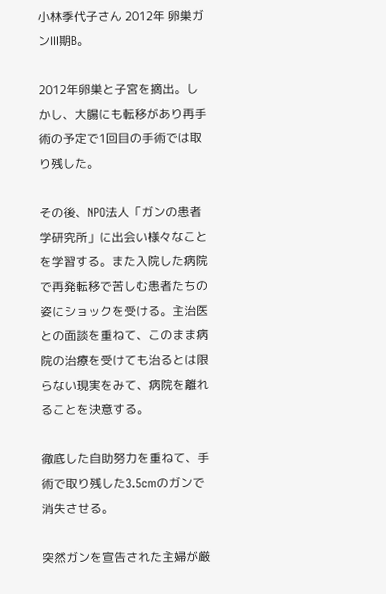小林季代子さん 2012年 卵巣ガンⅢ期B。

2012年卵巣と子宮を摘出。しかし、大腸にも転移があり再手術の予定で1回目の手術では取り残した。

その後、NPO法人「ガンの患者学研究所」に出会い様々なことを学習する。また入院した病院で再発転移で苦しむ患者たちの姿にショックを受ける。主治医との面談を重ねて、このまま病院の治療を受けても治るとは限らない現実をみて、病院を離れることを決意する。

徹底した自助努力を重ねて、手術で取り残した3.5cmのガンで消失させる。

突然ガンを宣告された主婦が厳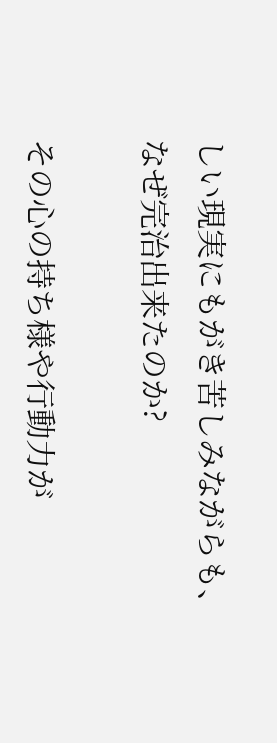しい現実にもがき苦しみながらも、なぜ完治出来たのか?

その心の持ち様や行動力が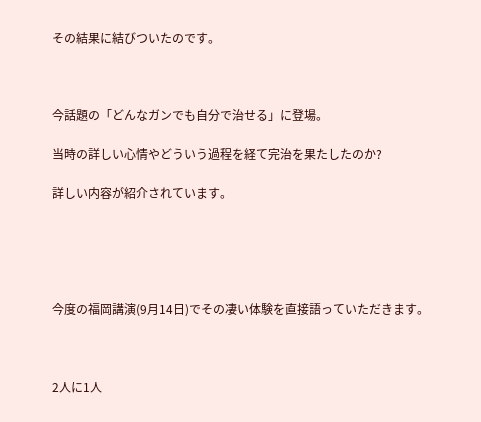その結果に結びついたのです。



今話題の「どんなガンでも自分で治せる」に登場。

当時の詳しい心情やどういう過程を経て完治を果たしたのか?

詳しい内容が紹介されています。





今度の福岡講演(9月14日)でその凄い体験を直接語っていただきます。



2人に1人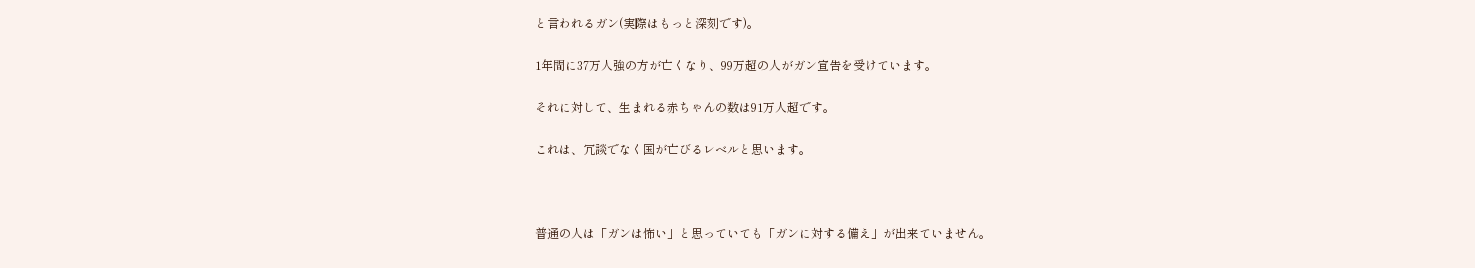と言われるガン(実際はもっと深刻です)。

1年間に37万人強の方が亡くなり、99万超の人がガン宣告を受けています。

それに対して、生まれる赤ちゃんの数は91万人超です。

これは、冗談でなく国が亡びるレベルと思います。



普通の人は「ガンは怖い」と思っていても「ガンに対する備え」が出来ていません。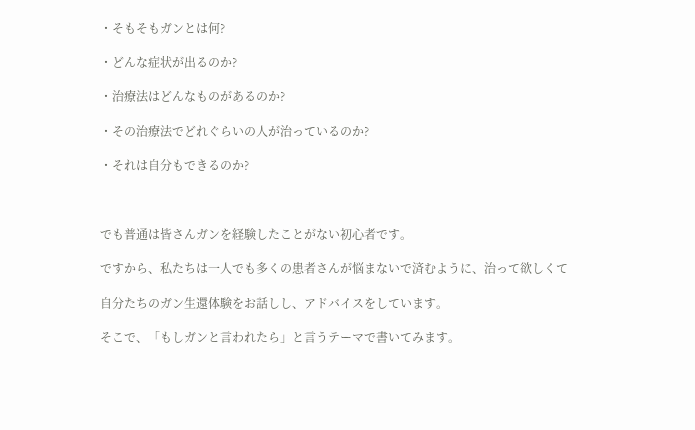・そもそもガンとは何?

・どんな症状が出るのか?

・治療法はどんなものがあるのか?

・その治療法でどれぐらいの人が治っているのか?

・それは自分もできるのか?



でも普通は皆さんガンを経験したことがない初心者です。

ですから、私たちは一人でも多くの患者さんが悩まないで済むように、治って欲しくて

自分たちのガン生還体験をお話しし、アドバイスをしています。

そこで、「もしガンと言われたら」と言うテーマで書いてみます。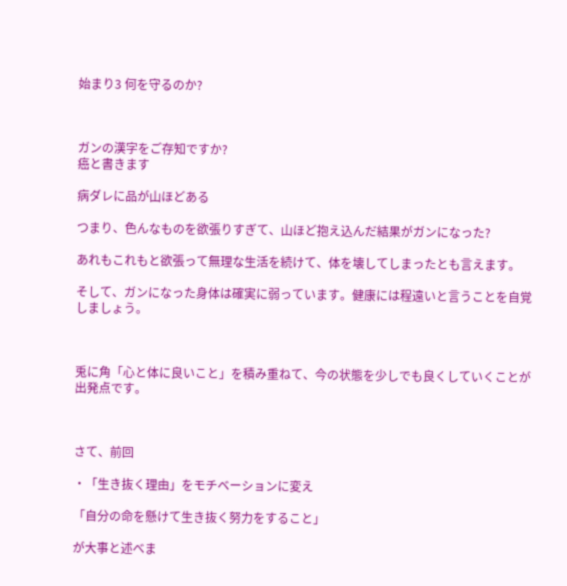始まり3 何を守るのか?



ガンの漢字をご存知ですか?
癌と書きます

病ダレに品が山ほどある

つまり、色んなものを欲張りすぎて、山ほど抱え込んだ結果がガンになった?

あれもこれもと欲張って無理な生活を続けて、体を壊してしまったとも言えます。

そして、ガンになった身体は確実に弱っています。健康には程遠いと言うことを自覚しましょう。



兎に角「心と体に良いこと」を積み重ねて、今の状態を少しでも良くしていくことが出発点です。



さて、前回

・「生き抜く理由」をモチベーションに変え

「自分の命を懸けて生き抜く努力をすること」

が大事と述べま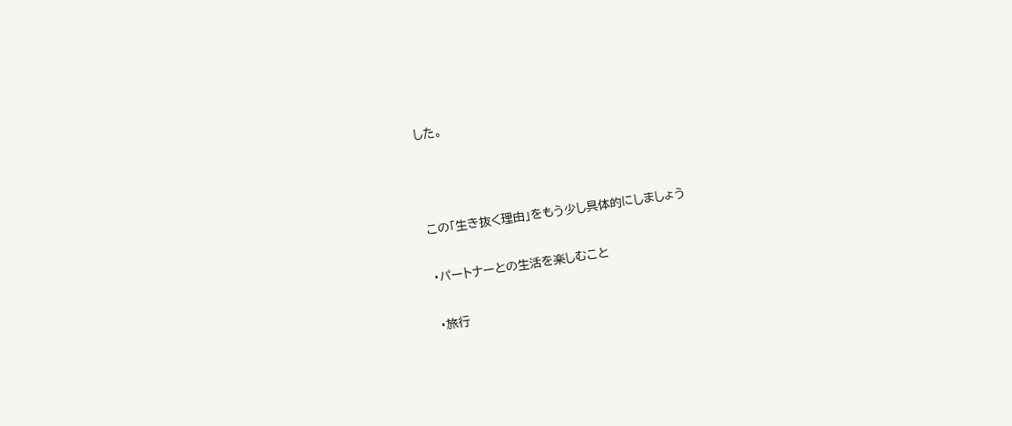した。



この「生き抜く理由」をもう少し具体的にしましょう

・パートナーとの生活を楽しむこと

・旅行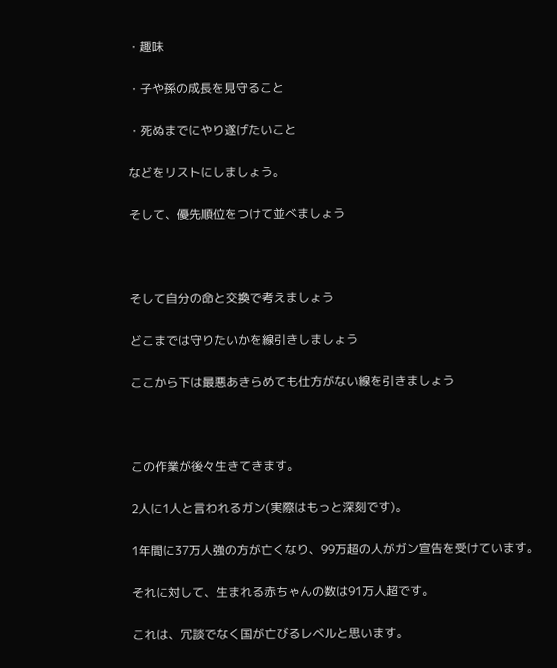・趣味

・子や孫の成長を見守ること

・死ぬまでにやり遂げたいこと

などをリストにしましょう。

そして、優先順位をつけて並べましょう



そして自分の命と交換で考えましょう

どこまでは守りたいかを線引きしましょう

ここから下は最悪あきらめても仕方がない線を引きましょう



この作業が後々生きてきます。

2人に1人と言われるガン(実際はもっと深刻です)。

1年間に37万人強の方が亡くなり、99万超の人がガン宣告を受けています。

それに対して、生まれる赤ちゃんの数は91万人超です。

これは、冗談でなく国が亡びるレベルと思います。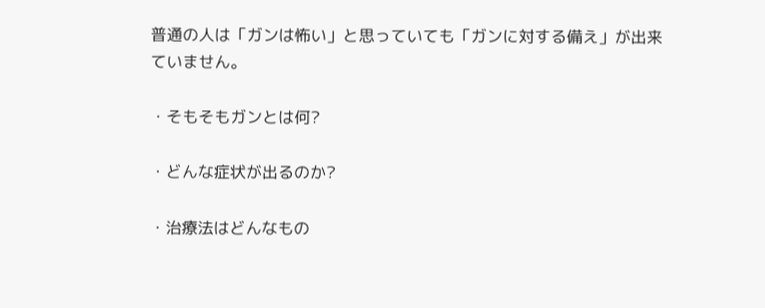普通の人は「ガンは怖い」と思っていても「ガンに対する備え」が出来ていません。

・そもそもガンとは何?

・どんな症状が出るのか?

・治療法はどんなもの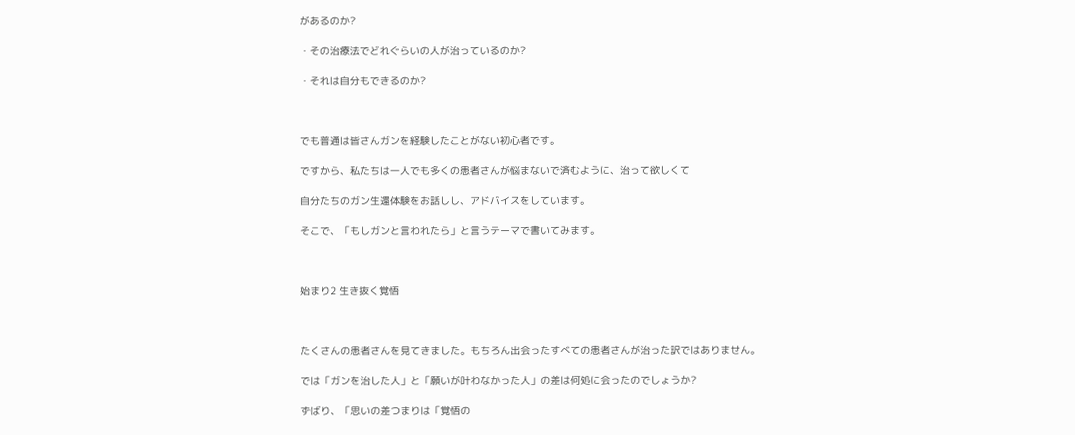があるのか?

・その治療法でどれぐらいの人が治っているのか?

・それは自分もできるのか?



でも普通は皆さんガンを経験したことがない初心者です。

ですから、私たちは一人でも多くの患者さんが悩まないで済むように、治って欲しくて

自分たちのガン生還体験をお話しし、アドバイスをしています。

そこで、「もしガンと言われたら」と言うテーマで書いてみます。



始まり2 生き抜く覚悟



たくさんの患者さんを見てきました。もちろん出会ったすべての患者さんが治った訳ではありません。

では「ガンを治した人」と「願いが叶わなかった人」の差は何処に会ったのでしょうか?

ずばり、「思いの差つまりは「覚悟の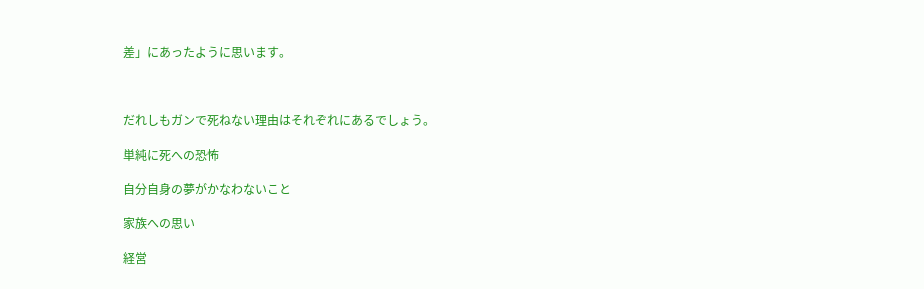差」にあったように思います。



だれしもガンで死ねない理由はそれぞれにあるでしょう。

単純に死への恐怖

自分自身の夢がかなわないこと

家族への思い

経営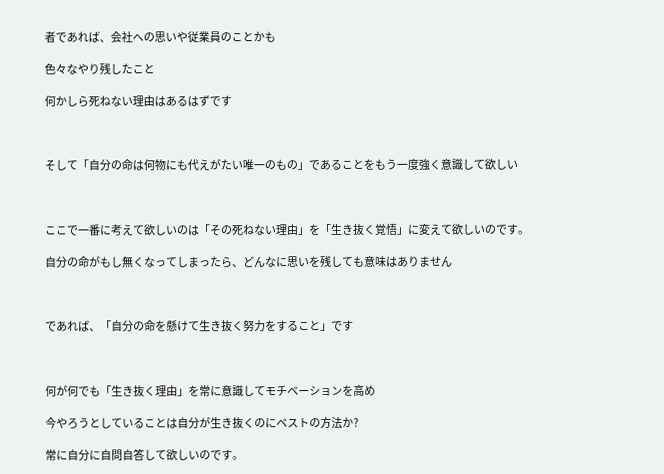者であれば、会社への思いや従業員のことかも

色々なやり残したこと

何かしら死ねない理由はあるはずです



そして「自分の命は何物にも代えがたい唯一のもの」であることをもう一度強く意識して欲しい



ここで一番に考えて欲しいのは「その死ねない理由」を「生き抜く覚悟」に変えて欲しいのです。

自分の命がもし無くなってしまったら、どんなに思いを残しても意味はありません



であれば、「自分の命を懸けて生き抜く努力をすること」です



何が何でも「生き抜く理由」を常に意識してモチベーションを高め

今やろうとしていることは自分が生き抜くのにベストの方法か?

常に自分に自問自答して欲しいのです。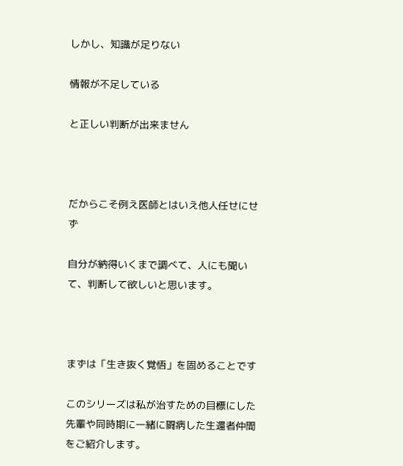しかし、知識が足りない

情報が不足している

と正しい判断が出来ません



だからこそ例え医師とはいえ他人任せにせず

自分が納得いくまで調べて、人にも聞いて、判断して欲しいと思います。



まずは「生き抜く覚悟」を固めることです

このシリーズは私が治すための目標にした先輩や同時期に一緒に闘病した生還者仲間をご紹介します。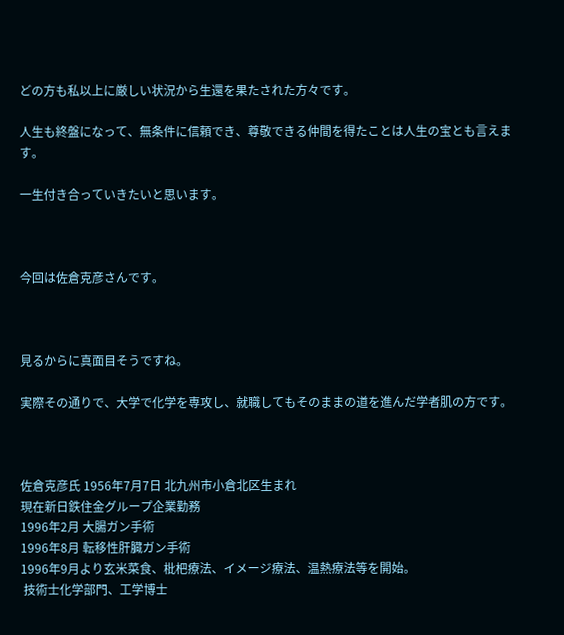どの方も私以上に厳しい状況から生還を果たされた方々です。

人生も終盤になって、無条件に信頼でき、尊敬できる仲間を得たことは人生の宝とも言えます。

一生付き合っていきたいと思います。



今回は佐倉克彦さんです。



見るからに真面目そうですね。

実際その通りで、大学で化学を専攻し、就職してもそのままの道を進んだ学者肌の方です。



佐倉克彦氏 1956年7月7日 北九州市小倉北区生まれ
現在新日鉄住金グループ企業勤務
1996年2月 大腸ガン手術
1996年8月 転移性肝臓ガン手術
1996年9月より玄米菜食、枇杷療法、イメージ療法、温熱療法等を開始。
 技術士化学部門、工学博士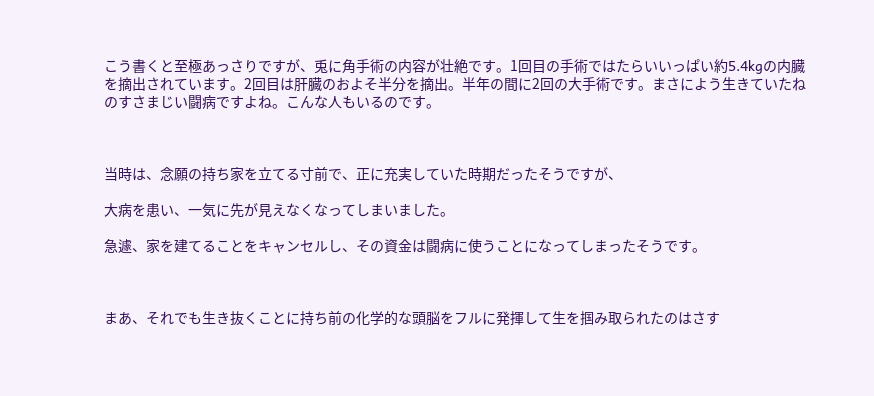こう書くと至極あっさりですが、兎に角手術の内容が壮絶です。1回目の手術ではたらいいっぱい約5.4kgの内臓を摘出されています。2回目は肝臓のおよそ半分を摘出。半年の間に2回の大手術です。まさによう生きていたねのすさまじい闘病ですよね。こんな人もいるのです。



当時は、念願の持ち家を立てる寸前で、正に充実していた時期だったそうですが、

大病を患い、一気に先が見えなくなってしまいました。

急遽、家を建てることをキャンセルし、その資金は闘病に使うことになってしまったそうです。



まあ、それでも生き抜くことに持ち前の化学的な頭脳をフルに発揮して生を掴み取られたのはさす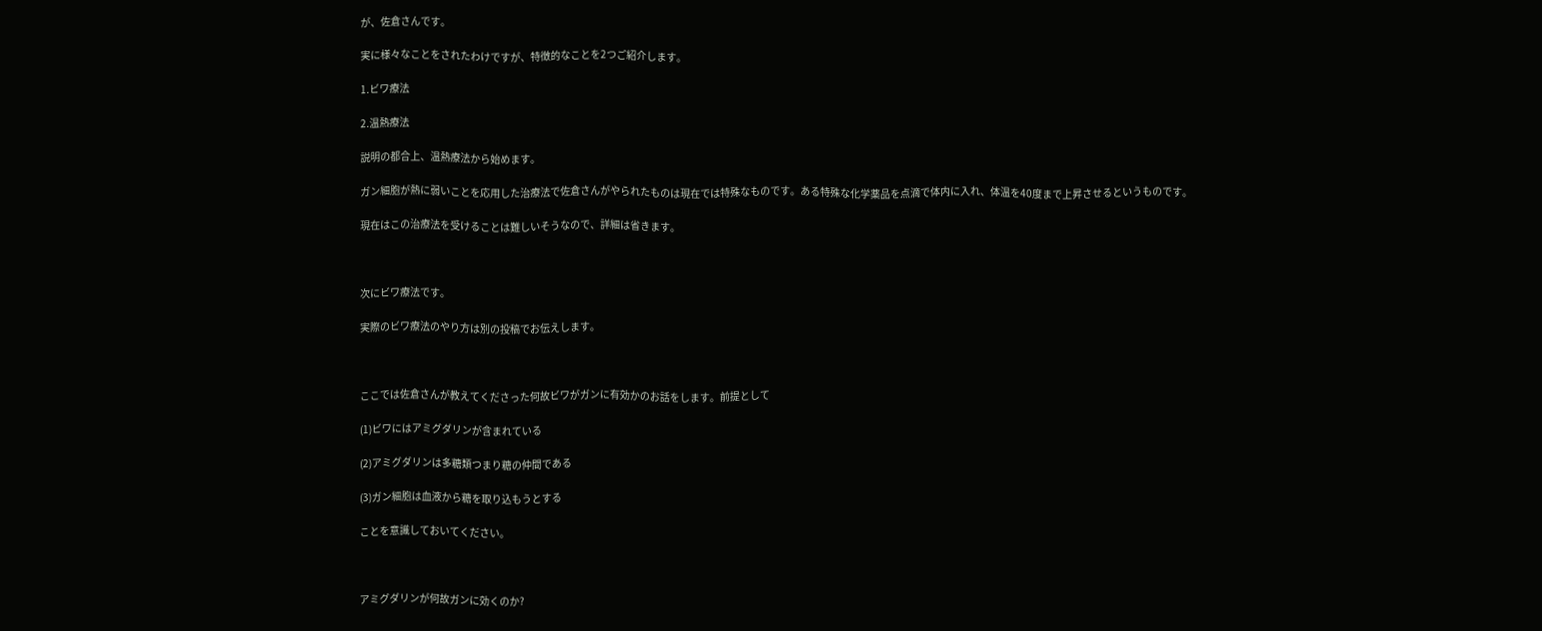が、佐倉さんです。

実に様々なことをされたわけですが、特徴的なことを2つご紹介します。

1.ビワ療法

2.温熱療法

説明の都合上、温熱療法から始めます。

ガン細胞が熱に弱いことを応用した治療法で佐倉さんがやられたものは現在では特殊なものです。ある特殊な化学薬品を点滴で体内に入れ、体温を40度まで上昇させるというものです。

現在はこの治療法を受けることは難しいそうなので、詳細は省きます。



次にビワ療法です。

実際のビワ療法のやり方は別の投稿でお伝えします。



ここでは佐倉さんが教えてくださった何故ビワがガンに有効かのお話をします。前提として

(1)ビワにはアミグダリンが含まれている

(2)アミグダリンは多糖類つまり糖の仲間である

(3)ガン細胞は血液から糖を取り込もうとする

ことを意識しておいてください。



アミグダリンが何故ガンに効くのか?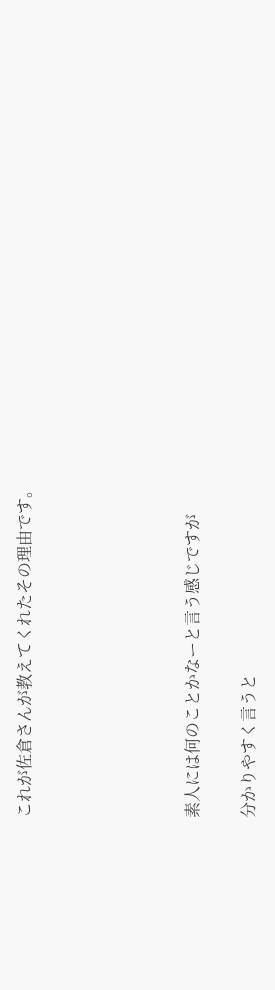これが佐倉さんが教えてくれたその理由です。





素人には何のことかなーと言う感じですが

分かりやすく言うと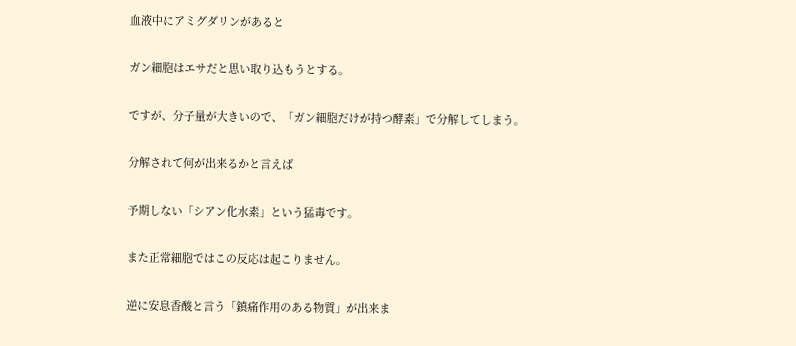血液中にアミグダリンがあると

ガン細胞はエサだと思い取り込もうとする。

ですが、分子量が大きいので、「ガン細胞だけが持つ酵素」で分解してしまう。

分解されて何が出来るかと言えば

予期しない「シアン化水素」という猛毒です。

また正常細胞ではこの反応は起こりません。

逆に安息香酸と言う「鎮痛作用のある物質」が出来ま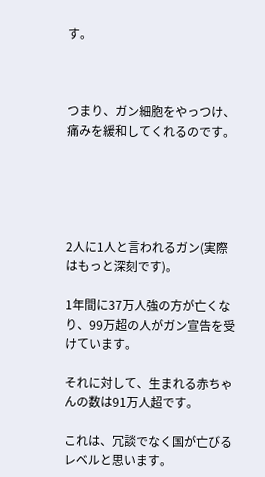す。



つまり、ガン細胞をやっつけ、痛みを緩和してくれるのです。





2人に1人と言われるガン(実際はもっと深刻です)。

1年間に37万人強の方が亡くなり、99万超の人がガン宣告を受けています。

それに対して、生まれる赤ちゃんの数は91万人超です。

これは、冗談でなく国が亡びるレベルと思います。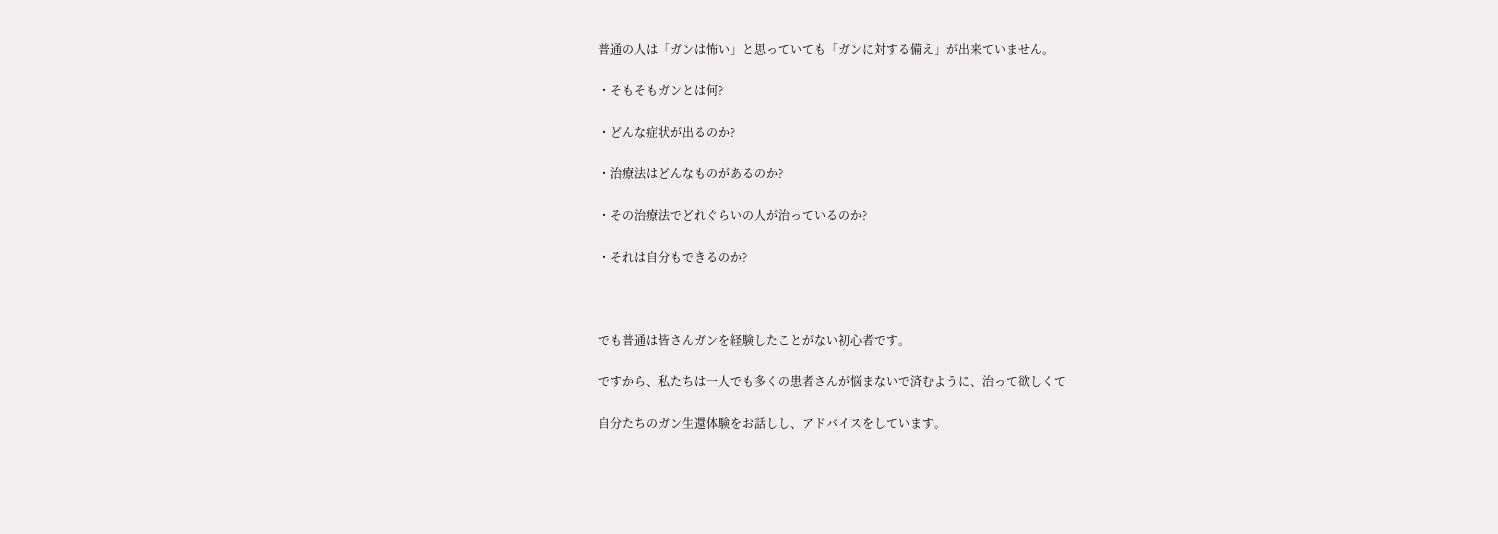普通の人は「ガンは怖い」と思っていても「ガンに対する備え」が出来ていません。

・そもそもガンとは何?

・どんな症状が出るのか?

・治療法はどんなものがあるのか?

・その治療法でどれぐらいの人が治っているのか?

・それは自分もできるのか?



でも普通は皆さんガンを経験したことがない初心者です。

ですから、私たちは一人でも多くの患者さんが悩まないで済むように、治って欲しくて

自分たちのガン生還体験をお話しし、アドバイスをしています。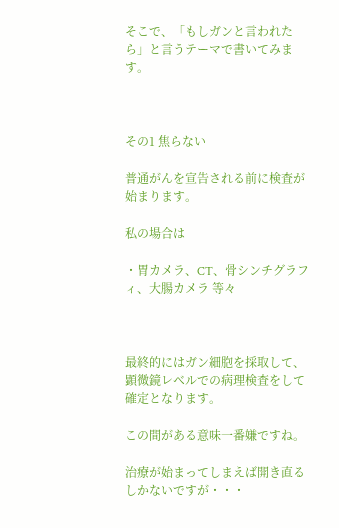そこで、「もしガンと言われたら」と言うテーマで書いてみます。



その1 焦らない

普通がんを宣告される前に検査が始まります。

私の場合は

・胃カメラ、CT、骨シンチグラフィ、大腸カメラ 等々



最終的にはガン細胞を採取して、顕微鏡レベルでの病理検査をして確定となります。

この間がある意味一番嫌ですね。

治療が始まってしまえば開き直るしかないですが・・・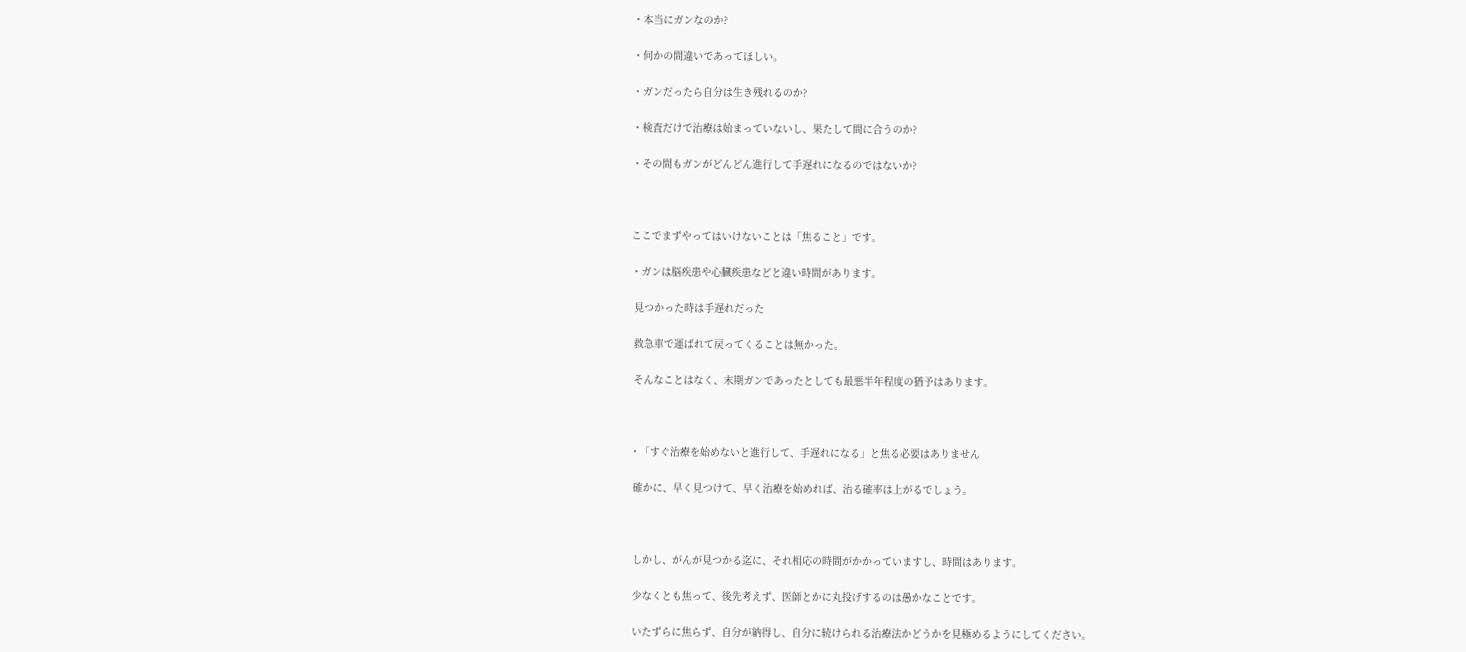・本当にガンなのか?

・何かの間違いであってほしい。

・ガンだったら自分は生き残れるのか?

・検査だけで治療は始まっていないし、果たして間に合うのか?

・その間もガンがどんどん進行して手遅れになるのではないか?



ここでまずやってはいけないことは「焦ること」です。

・ガンは脳疾患や心臓疾患などと違い時間があります。

 見つかった時は手遅れだった

 救急車で運ばれて戻ってくることは無かった。

 そんなことはなく、末期ガンであったとしても最悪半年程度の猶予はあります。



・「すぐ治療を始めないと進行して、手遅れになる」と焦る必要はありません

 確かに、早く見つけて、早く治療を始めれば、治る確率は上がるでしょう。



 しかし、がんが見つかる迄に、それ相応の時間がかかっていますし、時間はあります。

 少なくとも焦って、後先考えず、医師とかに丸投げするのは愚かなことです。

 いたずらに焦らず、自分が納得し、自分に続けられる治療法かどうかを見極めるようにしてください。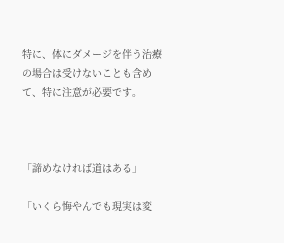特に、体にダメージを伴う治療の場合は受けないことも含めて、特に注意が必要です。



「諦めなければ道はある」

「いくら悔やんでも現実は変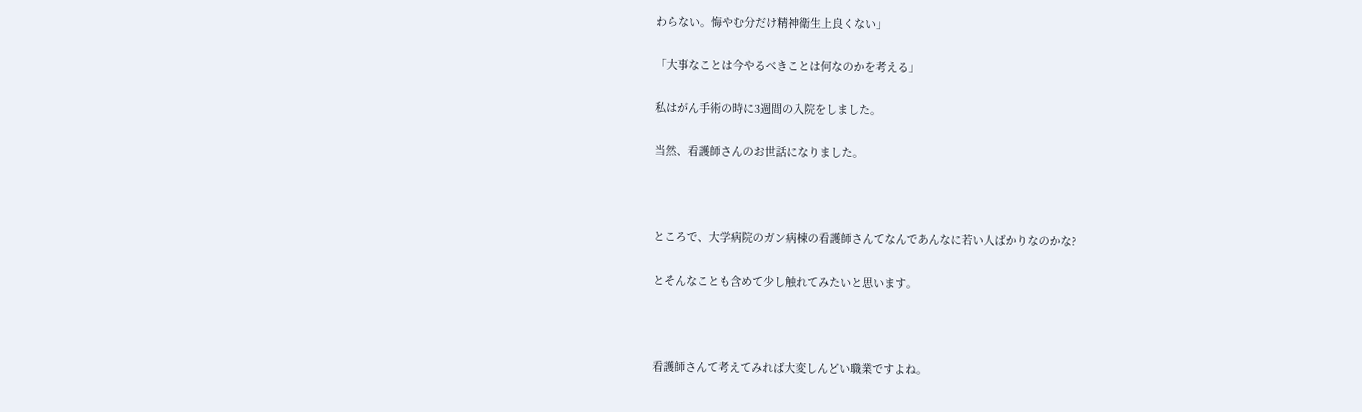わらない。悔やむ分だけ精神衛生上良くない」

「大事なことは今やるべきことは何なのかを考える」

私はがん手術の時に3週間の入院をしました。

当然、看護師さんのお世話になりました。



ところで、大学病院のガン病棟の看護師さんてなんであんなに若い人ばかりなのかな?

とそんなことも含めて少し触れてみたいと思います。



看護師さんて考えてみれば大変しんどい職業ですよね。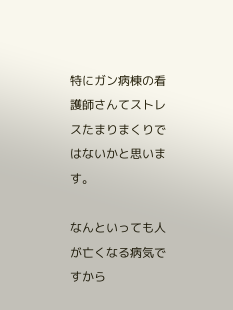特にガン病棟の看護師さんてストレスたまりまくりではないかと思います。

なんといっても人が亡くなる病気ですから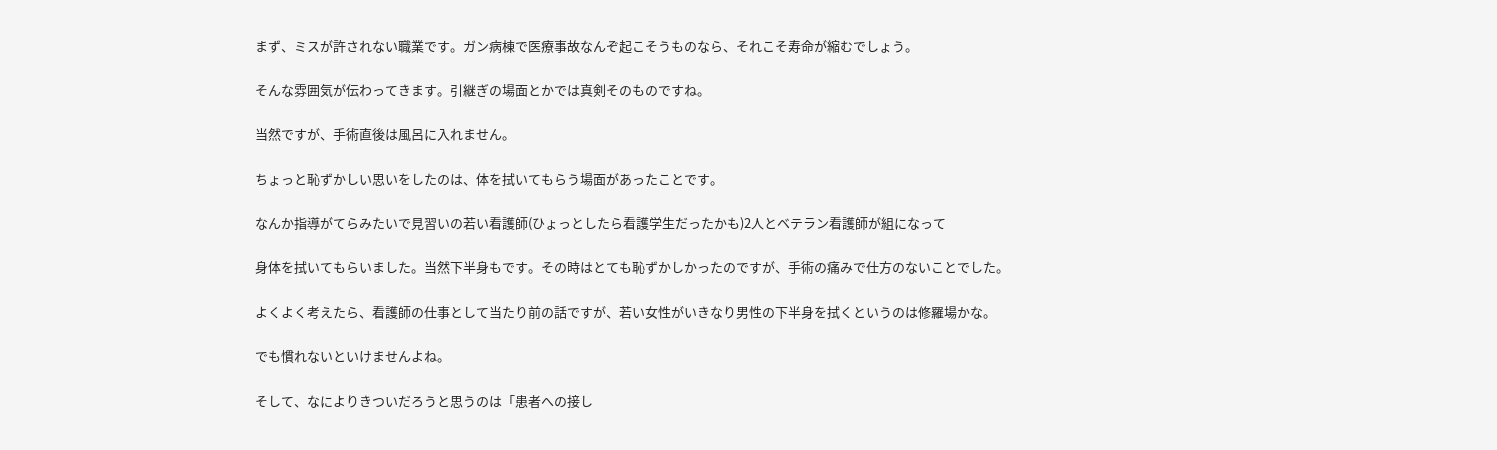まず、ミスが許されない職業です。ガン病棟で医療事故なんぞ起こそうものなら、それこそ寿命が縮むでしょう。

そんな雰囲気が伝わってきます。引継ぎの場面とかでは真剣そのものですね。

当然ですが、手術直後は風呂に入れません。

ちょっと恥ずかしい思いをしたのは、体を拭いてもらう場面があったことです。

なんか指導がてらみたいで見習いの若い看護師(ひょっとしたら看護学生だったかも)2人とベテラン看護師が組になって

身体を拭いてもらいました。当然下半身もです。その時はとても恥ずかしかったのですが、手術の痛みで仕方のないことでした。

よくよく考えたら、看護師の仕事として当たり前の話ですが、若い女性がいきなり男性の下半身を拭くというのは修羅場かな。

でも慣れないといけませんよね。

そして、なによりきついだろうと思うのは「患者への接し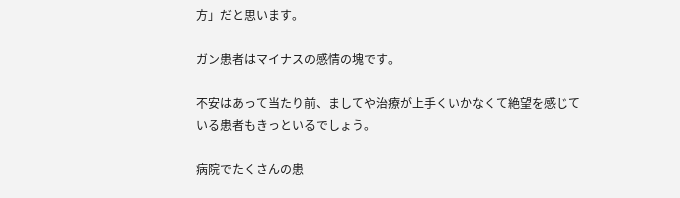方」だと思います。

ガン患者はマイナスの感情の塊です。

不安はあって当たり前、ましてや治療が上手くいかなくて絶望を感じている患者もきっといるでしょう。

病院でたくさんの患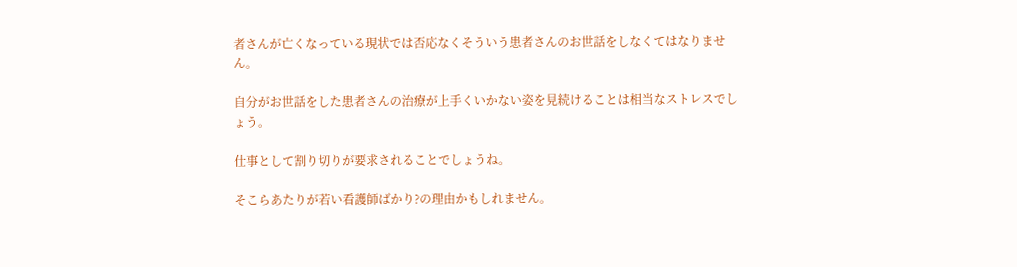者さんが亡くなっている現状では否応なくそういう患者さんのお世話をしなくてはなりません。

自分がお世話をした患者さんの治療が上手くいかない姿を見続けることは相当なストレスでしょう。

仕事として割り切りが要求されることでしょうね。

そこらあたりが若い看護師ばかり?の理由かもしれません。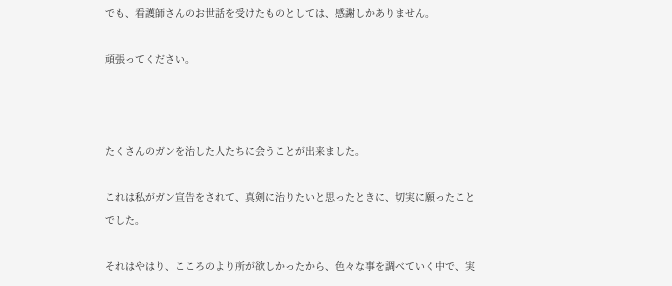でも、看護師さんのお世話を受けたものとしては、感謝しかありません。

頑張ってください。



たくさんのガンを治した人たちに会うことが出来ました。

これは私がガン宣告をされて、真剣に治りたいと思ったときに、切実に願ったことでした。

それはやはり、こころのより所が欲しかったから、色々な事を調べていく中で、実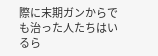際に末期ガンからでも治った人たちはいるら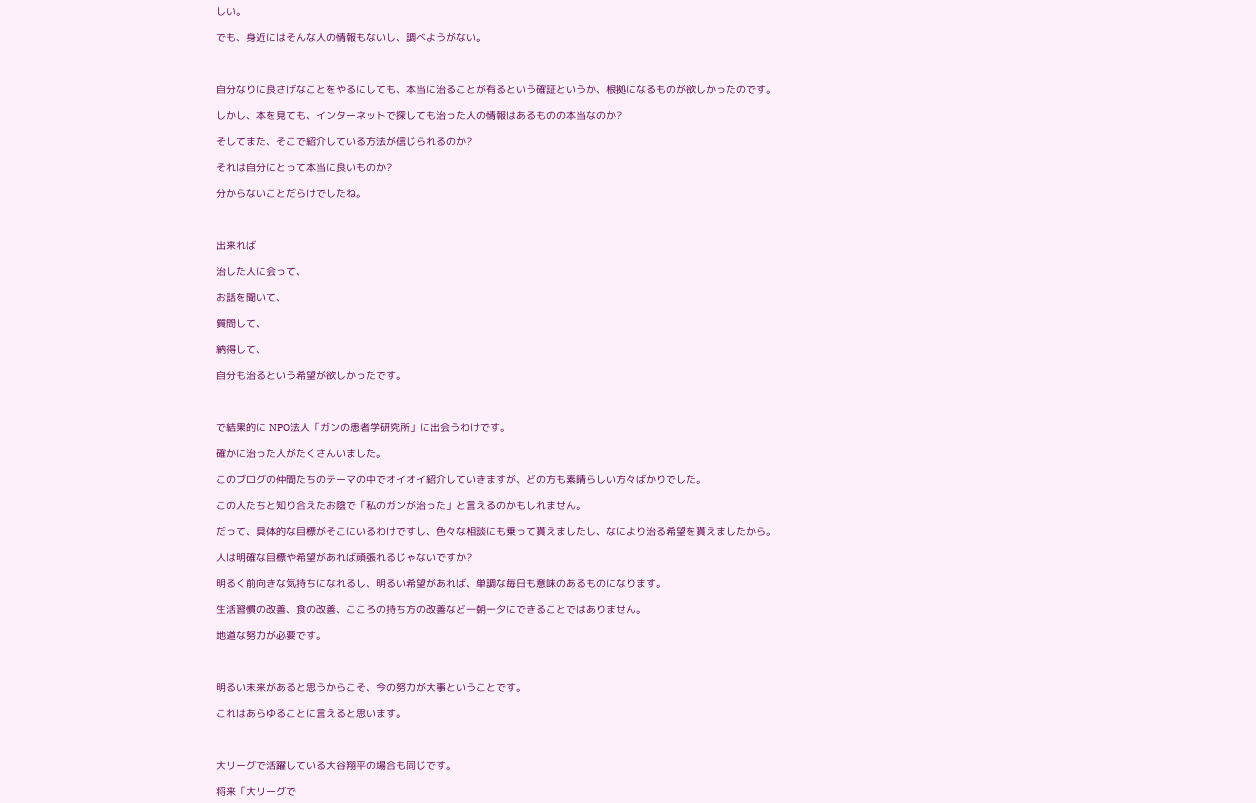しい。

でも、身近にはそんな人の情報もないし、調べようがない。



自分なりに良さげなことをやるにしても、本当に治ることが有るという確証というか、根拠になるものが欲しかったのです。

しかし、本を見ても、インターネットで探しても治った人の情報はあるものの本当なのか?

そしてまた、そこで紹介している方法が信じられるのか?

それは自分にとって本当に良いものか?

分からないことだらけでしたね。



出来れば

治した人に会って、

お話を聞いて、

質問して、

納得して、

自分も治るという希望が欲しかったです。



で結果的に NPO法人「ガンの患者学研究所」に出会うわけです。

確かに治った人がたくさんいました。

このブログの仲間たちのテーマの中でオイオイ紹介していきますが、どの方も素晴らしい方々ばかりでした。

この人たちと知り合えたお陰で「私のガンが治った」と言えるのかもしれません。

だって、具体的な目標がそこにいるわけですし、色々な相談にも乗って貰えましたし、なにより治る希望を貰えましたから。

人は明確な目標や希望があれば頑張れるじゃないですか?

明るく前向きな気持ちになれるし、明るい希望があれば、単調な毎日も意味のあるものになります。

生活習慣の改善、食の改善、こころの持ち方の改善など一朝一夕にできることではありません。

地道な努力が必要です。



明るい未来があると思うからこそ、今の努力が大事ということです。

これはあらゆることに言えると思います。



大リーグで活躍している大谷翔平の場合も同じです。

将来「大リーグで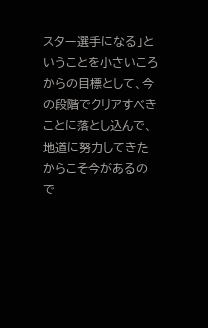スター選手になる」ということを小さいころからの目標として、今の段階でクリアすべきことに落とし込んで、地道に努力してきたからこそ今があるので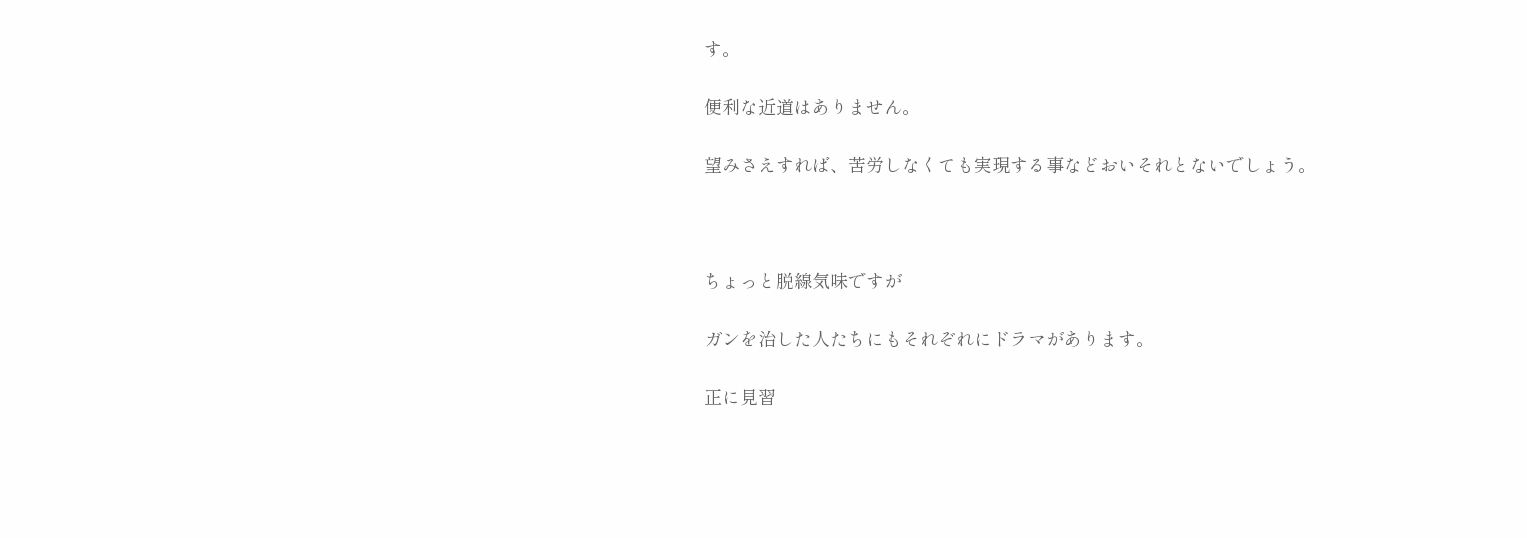す。

便利な近道はありません。

望みさえすれば、苦労しなくても実現する事などおいそれとないでしょう。



ちょっと脱線気味ですが

ガンを治した人たちにもそれぞれにドラマがあります。

正に見習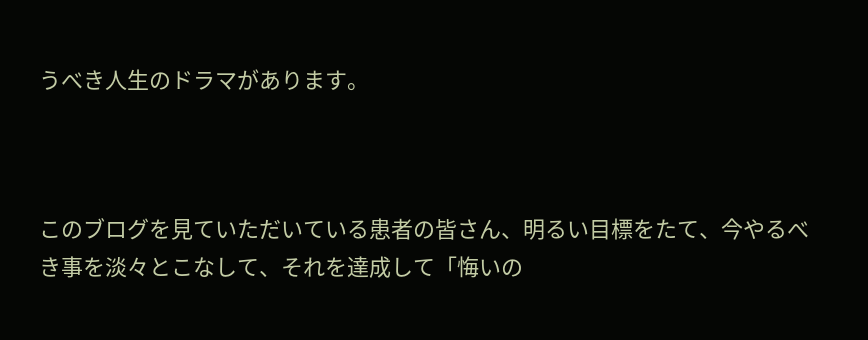うべき人生のドラマがあります。



このブログを見ていただいている患者の皆さん、明るい目標をたて、今やるべき事を淡々とこなして、それを達成して「悔いの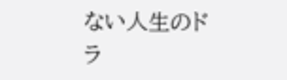ない人生のドラ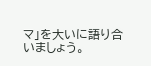マ」を大いに語り合いましょう。